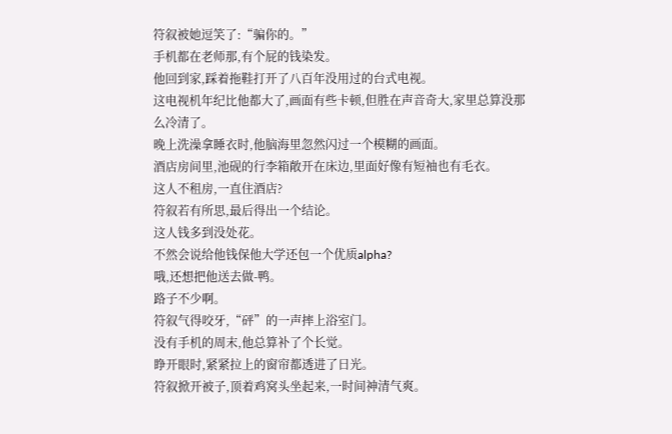符叙被她逗笑了:“骗你的。”
手机都在老师那,有个屁的钱染发。
他回到家,踩着拖鞋打开了八百年没用过的台式电视。
这电视机年纪比他都大了,画面有些卡顿,但胜在声音奇大,家里总算没那么冷清了。
晚上洗澡拿睡衣时,他脑海里忽然闪过一个模糊的画面。
酒店房间里,池砚的行李箱敞开在床边,里面好像有短袖也有毛衣。
这人不租房,一直住酒店?
符叙若有所思,最后得出一个结论。
这人钱多到没处花。
不然会说给他钱保他大学还包一个优质alpha?
哦,还想把他送去做-鸭。
路子不少啊。
符叙气得咬牙,“砰”的一声摔上浴室门。
没有手机的周末,他总算补了个长觉。
睁开眼时,紧紧拉上的窗帘都透进了日光。
符叙掀开被子,顶着鸡窝头坐起来,一时间神清气爽。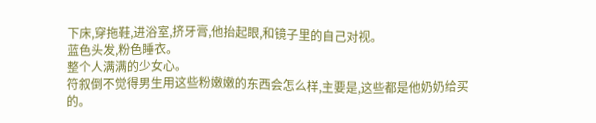下床,穿拖鞋,进浴室,挤牙膏,他抬起眼,和镜子里的自己对视。
蓝色头发,粉色睡衣。
整个人满满的少女心。
符叙倒不觉得男生用这些粉嫩嫩的东西会怎么样,主要是,这些都是他奶奶给买的。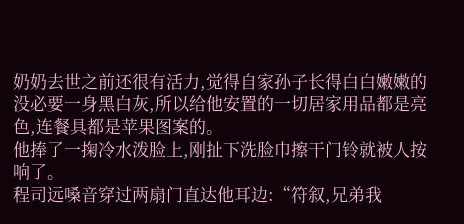奶奶去世之前还很有活力,觉得自家孙子长得白白嫩嫩的没必要一身黑白灰,所以给他安置的一切居家用品都是亮色,连餐具都是苹果图案的。
他捧了一掬冷水泼脸上,刚扯下洗脸巾擦干门铃就被人按响了。
程司远嗓音穿过两扇门直达他耳边:“符叙,兄弟我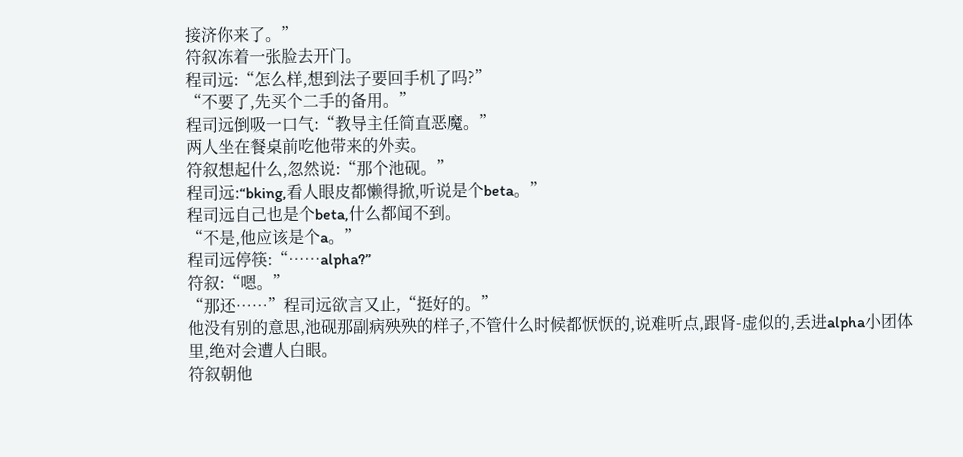接济你来了。”
符叙冻着一张脸去开门。
程司远:“怎么样,想到法子要回手机了吗?”
“不要了,先买个二手的备用。”
程司远倒吸一口气:“教导主任简直恶魔。”
两人坐在餐桌前吃他带来的外卖。
符叙想起什么,忽然说:“那个池砚。”
程司远:“bking,看人眼皮都懒得掀,听说是个beta。”
程司远自己也是个beta,什么都闻不到。
“不是,他应该是个a。”
程司远停筷:“……alpha?”
符叙:“嗯。”
“那还……”程司远欲言又止,“挺好的。”
他没有别的意思,池砚那副病殃殃的样子,不管什么时候都恹恹的,说难听点,跟肾-虚似的,丢进alpha小团体里,绝对会遭人白眼。
符叙朝他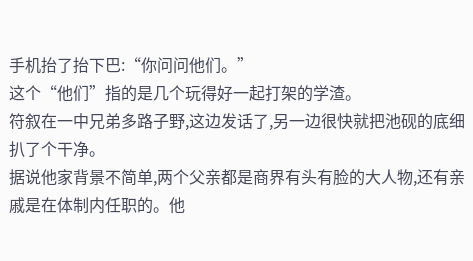手机抬了抬下巴:“你问问他们。”
这个“他们”指的是几个玩得好一起打架的学渣。
符叙在一中兄弟多路子野,这边发话了,另一边很快就把池砚的底细扒了个干净。
据说他家背景不简单,两个父亲都是商界有头有脸的大人物,还有亲戚是在体制内任职的。他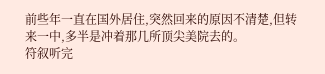前些年一直在国外居住,突然回来的原因不清楚,但转来一中,多半是冲着那几所顶尖美院去的。
符叙听完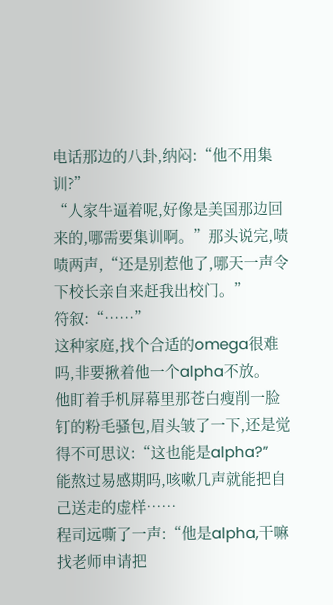电话那边的八卦,纳闷:“他不用集训?”
“人家牛逼着呢,好像是美国那边回来的,哪需要集训啊。”那头说完,啧啧两声,“还是别惹他了,哪天一声令下校长亲自来赶我出校门。”
符叙:“……”
这种家庭,找个合适的omega很难吗,非要揪着他一个alpha不放。
他盯着手机屏幕里那苍白瘦削一脸钉的粉毛骚包,眉头皱了一下,还是觉得不可思议:“这也能是alpha?”
能熬过易感期吗,咳嗽几声就能把自己送走的虚样……
程司远嘶了一声:“他是alpha,干嘛找老师申请把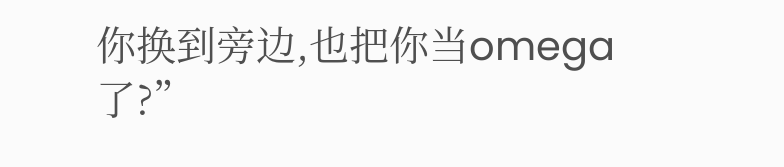你换到旁边,也把你当omega了?”